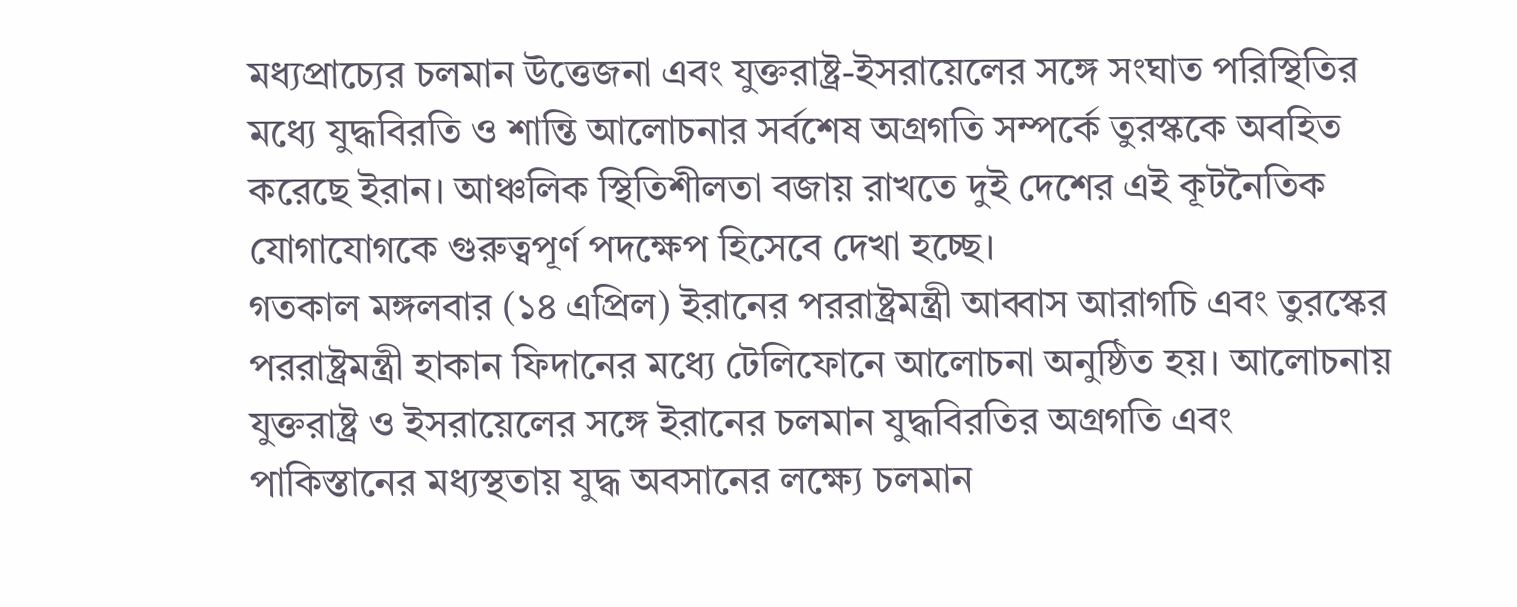মধ্যপ্রাচ্যের চলমান উত্তেজনা এবং যুক্তরাষ্ট্র-ইসরায়েলের সঙ্গে সংঘাত পরিস্থিতির মধ্যে যুদ্ধবিরতি ও শান্তি আলোচনার সর্বশেষ অগ্রগতি সম্পর্কে তুরস্ককে অবহিত করেছে ইরান। আঞ্চলিক স্থিতিশীলতা বজায় রাখতে দুই দেশের এই কূটনৈতিক যোগাযোগকে গুরুত্বপূর্ণ পদক্ষেপ হিসেবে দেখা হচ্ছে।
গতকাল মঙ্গলবার (১৪ এপ্রিল) ইরানের পররাষ্ট্রমন্ত্রী আব্বাস আরাগচি এবং তুরস্কের পররাষ্ট্রমন্ত্রী হাকান ফিদানের মধ্যে টেলিফোনে আলোচনা অনুষ্ঠিত হয়। আলোচনায় যুক্তরাষ্ট্র ও ইসরায়েলের সঙ্গে ইরানের চলমান যুদ্ধবিরতির অগ্রগতি এবং পাকিস্তানের মধ্যস্থতায় যুদ্ধ অবসানের লক্ষ্যে চলমান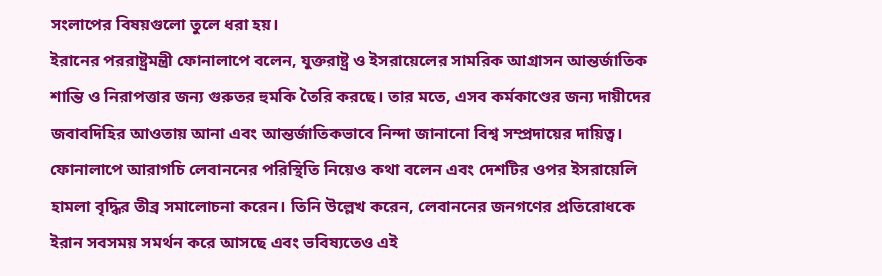সংলাপের বিষয়গুলো তুলে ধরা হয়।
ইরানের পররাষ্ট্রমন্ত্রী ফোনালাপে বলেন, যুক্তরাষ্ট্র ও ইসরায়েলের সামরিক আগ্রাসন আন্তর্জাতিক শান্তি ও নিরাপত্তার জন্য গুরুতর হুমকি তৈরি করছে। তার মতে, এসব কর্মকাণ্ডের জন্য দায়ীদের জবাবদিহির আওতায় আনা এবং আন্তর্জাতিকভাবে নিন্দা জানানো বিশ্ব সম্প্রদায়ের দায়িত্ব।
ফোনালাপে আরাগচি লেবাননের পরিস্থিতি নিয়েও কথা বলেন এবং দেশটির ওপর ইসরায়েলি হামলা বৃদ্ধির তীব্র সমালোচনা করেন। তিনি উল্লেখ করেন, লেবাননের জনগণের প্রতিরোধকে ইরান সবসময় সমর্থন করে আসছে এবং ভবিষ্যতেও এই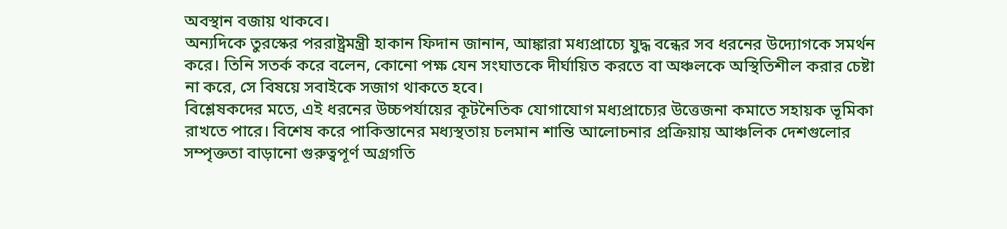অবস্থান বজায় থাকবে।
অন্যদিকে তুরস্কের পররাষ্ট্রমন্ত্রী হাকান ফিদান জানান, আঙ্কারা মধ্যপ্রাচ্যে যুদ্ধ বন্ধের সব ধরনের উদ্যোগকে সমর্থন করে। তিনি সতর্ক করে বলেন, কোনো পক্ষ যেন সংঘাতকে দীর্ঘায়িত করতে বা অঞ্চলকে অস্থিতিশীল করার চেষ্টা না করে, সে বিষয়ে সবাইকে সজাগ থাকতে হবে।
বিশ্লেষকদের মতে, এই ধরনের উচ্চপর্যায়ের কূটনৈতিক যোগাযোগ মধ্যপ্রাচ্যের উত্তেজনা কমাতে সহায়ক ভূমিকা রাখতে পারে। বিশেষ করে পাকিস্তানের মধ্যস্থতায় চলমান শান্তি আলোচনার প্রক্রিয়ায় আঞ্চলিক দেশগুলোর সম্পৃক্ততা বাড়ানো গুরুত্বপূর্ণ অগ্রগতি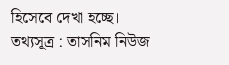হিসেবে দেখা হচ্ছে। তথ্যসূত্র : তাসনিম নিউজ